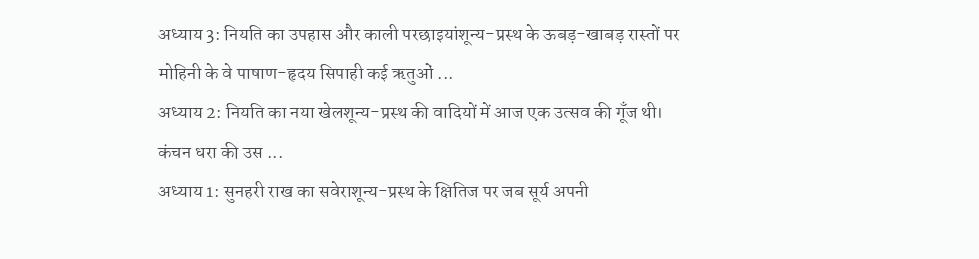अध्याय 3: नियति का उपहास और काली परछाइयांशून्य-प्रस्थ के ऊबड़-खाबड़ रास्तों पर मोहिनी के वे पाषाण-हृदय सिपाही कई ऋतुओं ...
अध्याय 2: नियति का नया खेलशून्य-प्रस्थ की वादियों में आज एक उत्सव की गूँज थी। कंचन धरा की उस ...
अध्याय 1: सुनहरी राख का सवेराशून्य-प्रस्थ के क्षितिज पर जब सूर्य अपनी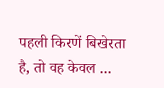पहली किरणें बिखेरता है, तो वह केवल ...